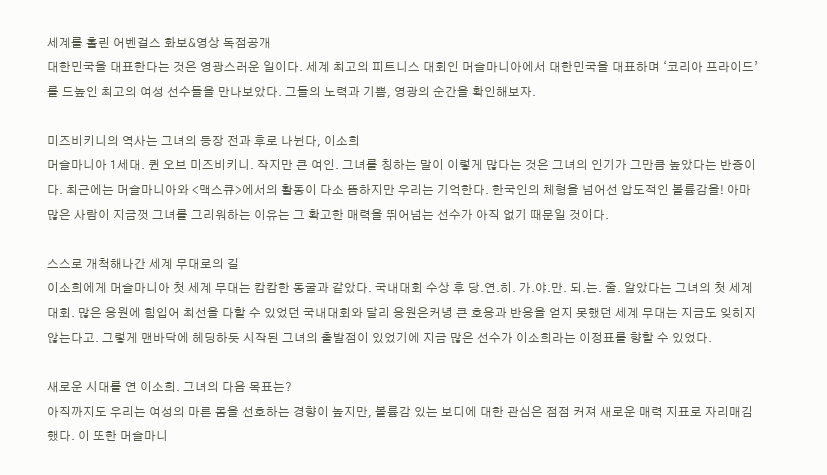세계를 홀린 어벤걸스 화보&영상 독점공개
대한민국을 대표한다는 것은 영광스러운 일이다. 세계 최고의 피트니스 대회인 머슬마니아에서 대한민국을 대표하며 ‘코리아 프라이드’를 드높인 최고의 여성 선수들을 만나보았다. 그들의 노력과 기쁨, 영광의 순간을 확인해보자.

미즈비키니의 역사는 그녀의 등장 전과 후로 나뉜다, 이소희
머슬마니아 1세대. 퀸 오브 미즈비키니. 작지만 큰 여인. 그녀를 칭하는 말이 이렇게 많다는 것은 그녀의 인기가 그만큼 높았다는 반증이다. 최근에는 머슬마니아와 <맥스큐>에서의 활동이 다소 뜸하지만 우리는 기억한다. 한국인의 체형을 넘어선 압도적인 볼륨감을! 아마 많은 사람이 지금껏 그녀를 그리워하는 이유는 그 확고한 매력을 뛰어넘는 선수가 아직 없기 때문일 것이다.

스스로 개척해나간 세계 무대로의 길
이소희에게 머슬마니아 첫 세계 무대는 캄캄한 동굴과 같았다. 국내대회 수상 후 당.연.히. 가.야.만. 되.는. 줄. 알았다는 그녀의 첫 세계대회. 많은 응원에 힘입어 최선을 다할 수 있었던 국내대회와 달리 응원은커녕 큰 호응과 반응을 얻지 못했던 세계 무대는 지금도 잊히지 않는다고. 그렇게 맨바닥에 헤딩하듯 시작된 그녀의 출발점이 있었기에 지금 많은 선수가 이소희라는 이정표를 향할 수 있었다.

새로운 시대를 연 이소희. 그녀의 다음 목표는?
아직까지도 우리는 여성의 마른 몸을 선호하는 경향이 높지만, 볼륨감 있는 보디에 대한 관심은 점점 커져 새로운 매력 지표로 자리매김했다. 이 또한 머슬마니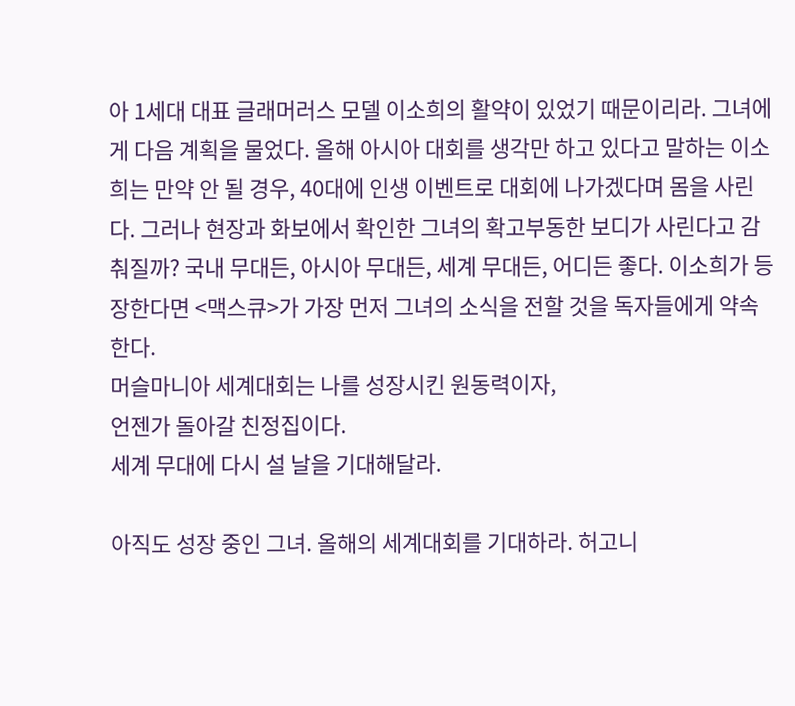아 1세대 대표 글래머러스 모델 이소희의 활약이 있었기 때문이리라. 그녀에게 다음 계획을 물었다. 올해 아시아 대회를 생각만 하고 있다고 말하는 이소희는 만약 안 될 경우, 40대에 인생 이벤트로 대회에 나가겠다며 몸을 사린다. 그러나 현장과 화보에서 확인한 그녀의 확고부동한 보디가 사린다고 감춰질까? 국내 무대든, 아시아 무대든, 세계 무대든, 어디든 좋다. 이소희가 등장한다면 <맥스큐>가 가장 먼저 그녀의 소식을 전할 것을 독자들에게 약속한다.
머슬마니아 세계대회는 나를 성장시킨 원동력이자,
언젠가 돌아갈 친정집이다.
세계 무대에 다시 설 날을 기대해달라.

아직도 성장 중인 그녀. 올해의 세계대회를 기대하라. 허고니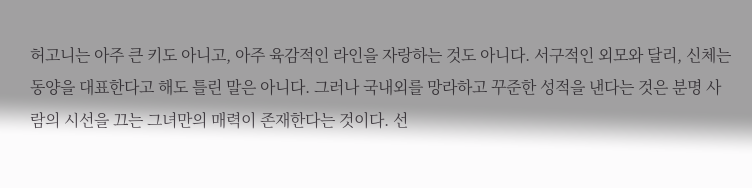허고니는 아주 큰 키도 아니고, 아주 육감적인 라인을 자랑하는 것도 아니다. 서구적인 외모와 달리, 신체는 동양을 대표한다고 해도 틀린 말은 아니다. 그러나 국내외를 망라하고 꾸준한 성적을 낸다는 것은 분명 사람의 시선을 끄는 그녀만의 매력이 존재한다는 것이다. 선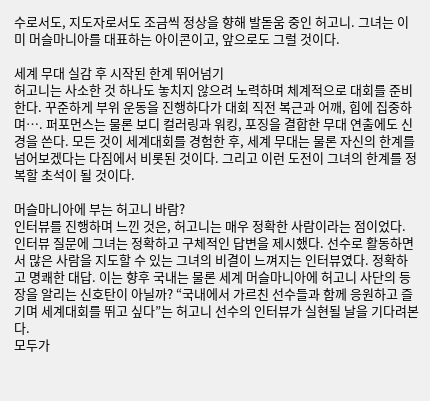수로서도, 지도자로서도 조금씩 정상을 향해 발돋움 중인 허고니. 그녀는 이미 머슬마니아를 대표하는 아이콘이고, 앞으로도 그럴 것이다.

세계 무대 실감 후 시작된 한계 뛰어넘기
허고니는 사소한 것 하나도 놓치지 않으려 노력하며 체계적으로 대회를 준비한다. 꾸준하게 부위 운동을 진행하다가 대회 직전 복근과 어깨, 힙에 집중하며…. 퍼포먼스는 물론 보디 컬러링과 워킹, 포징을 결합한 무대 연출에도 신경을 쓴다. 모든 것이 세계대회를 경험한 후, 세계 무대는 물론 자신의 한계를 넘어보겠다는 다짐에서 비롯된 것이다. 그리고 이런 도전이 그녀의 한계를 정복할 초석이 될 것이다.

머슬마니아에 부는 허고니 바람?
인터뷰를 진행하며 느낀 것은, 허고니는 매우 정확한 사람이라는 점이었다. 인터뷰 질문에 그녀는 정확하고 구체적인 답변을 제시했다. 선수로 활동하면서 많은 사람을 지도할 수 있는 그녀의 비결이 느껴지는 인터뷰였다. 정확하고 명쾌한 대답. 이는 향후 국내는 물론 세계 머슬마니아에 허고니 사단의 등장을 알리는 신호탄이 아닐까? “국내에서 가르친 선수들과 함께 응원하고 즐기며 세계대회를 뛰고 싶다”는 허고니 선수의 인터뷰가 실현될 날을 기다려본다.
모두가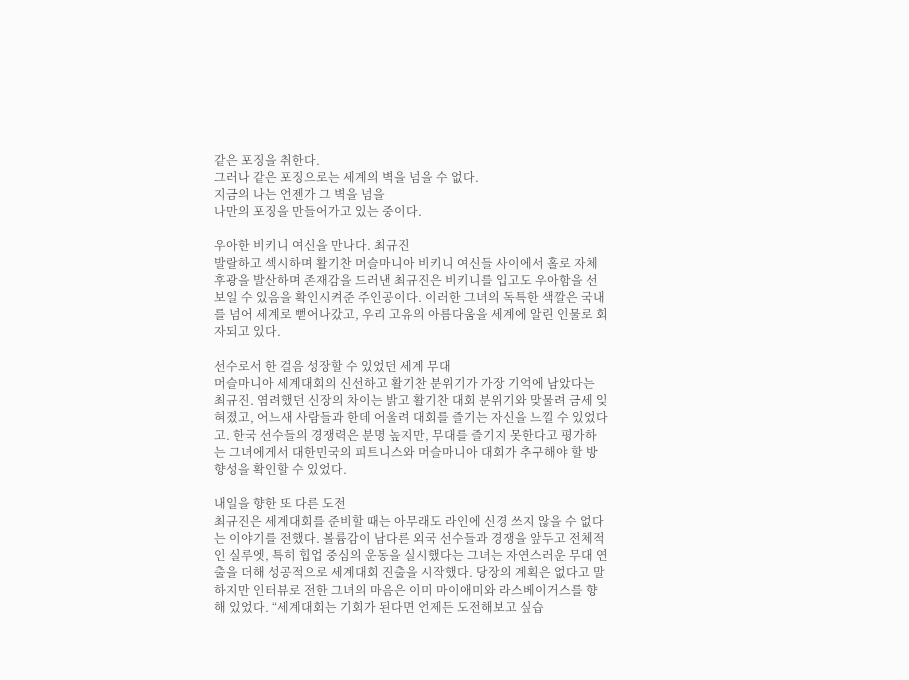같은 포징을 취한다.
그러나 같은 포징으로는 세계의 벽을 넘을 수 없다.
지금의 나는 언젠가 그 벽을 넘을
나만의 포징을 만들어가고 있는 중이다.

우아한 비키니 여신을 만나다. 최규진
발랄하고 섹시하며 활기찬 머슬마니아 비키니 여신들 사이에서 홀로 자체 후광을 발산하며 존재감을 드러낸 최규진은 비키니를 입고도 우아함을 선보일 수 있음을 확인시켜준 주인공이다. 이러한 그녀의 독특한 색깔은 국내를 넘어 세계로 뻗어나갔고, 우리 고유의 아름다움을 세계에 알린 인물로 회자되고 있다.

선수로서 한 걸음 성장할 수 있었던 세계 무대
머슬마니아 세계대회의 신선하고 활기찬 분위기가 가장 기억에 남았다는 최규진. 염려했던 신장의 차이는 밝고 활기찬 대회 분위기와 맞물려 금세 잊혀졌고, 어느새 사람들과 한데 어울려 대회를 즐기는 자신을 느낄 수 있었다고. 한국 선수들의 경쟁력은 분명 높지만, 무대를 즐기지 못한다고 평가하는 그녀에게서 대한민국의 피트니스와 머슬마니아 대회가 추구해야 할 방향성을 확인할 수 있었다.

내일을 향한 또 다른 도전
최규진은 세계대회를 준비할 때는 아무래도 라인에 신경 쓰지 않을 수 없다는 이야기를 전했다. 볼륨감이 남다른 외국 선수들과 경쟁을 앞두고 전체적인 실루엣, 특히 힙업 중심의 운동을 실시했다는 그녀는 자연스러운 무대 연출을 더해 성공적으로 세계대회 진출을 시작했다. 당장의 계획은 없다고 말하지만 인터뷰로 전한 그녀의 마음은 이미 마이애미와 라스베이거스를 향해 있었다. “세계대회는 기회가 된다면 언제든 도전해보고 싶습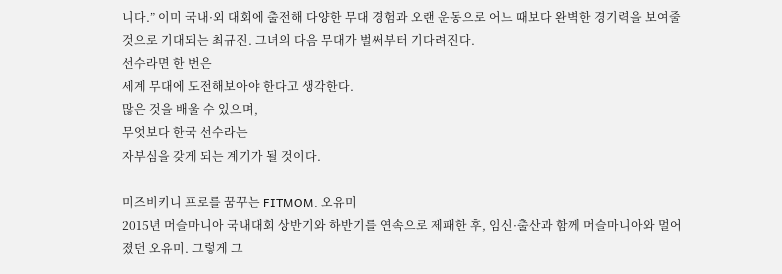니다.” 이미 국내·외 대회에 출전해 다양한 무대 경험과 오랜 운동으로 어느 때보다 완벽한 경기력을 보여줄 것으로 기대되는 최규진. 그녀의 다음 무대가 벌써부터 기다려진다.
선수라면 한 번은
세계 무대에 도전해보아야 한다고 생각한다.
많은 것을 배울 수 있으며,
무엇보다 한국 선수라는
자부심을 갖게 되는 계기가 될 것이다.

미즈비키니 프로를 꿈꾸는 FITMOM. 오유미
2015년 머슬마니아 국내대회 상반기와 하반기를 연속으로 제패한 후, 임신·출산과 함께 머슬마니아와 멀어졌던 오유미. 그렇게 그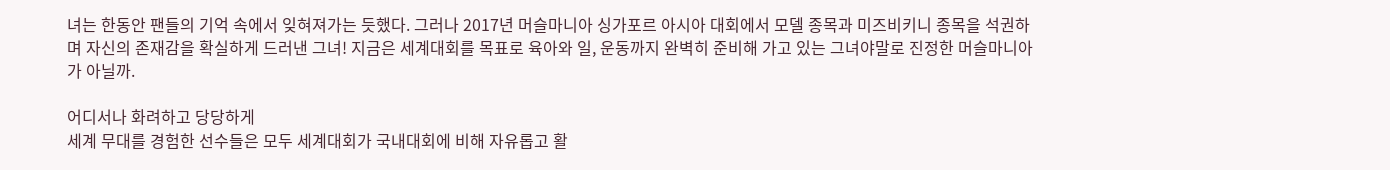녀는 한동안 팬들의 기억 속에서 잊혀져가는 듯했다. 그러나 2017년 머슬마니아 싱가포르 아시아 대회에서 모델 종목과 미즈비키니 종목을 석권하며 자신의 존재감을 확실하게 드러낸 그녀! 지금은 세계대회를 목표로 육아와 일, 운동까지 완벽히 준비해 가고 있는 그녀야말로 진정한 머슬마니아가 아닐까.

어디서나 화려하고 당당하게
세계 무대를 경험한 선수들은 모두 세계대회가 국내대회에 비해 자유롭고 활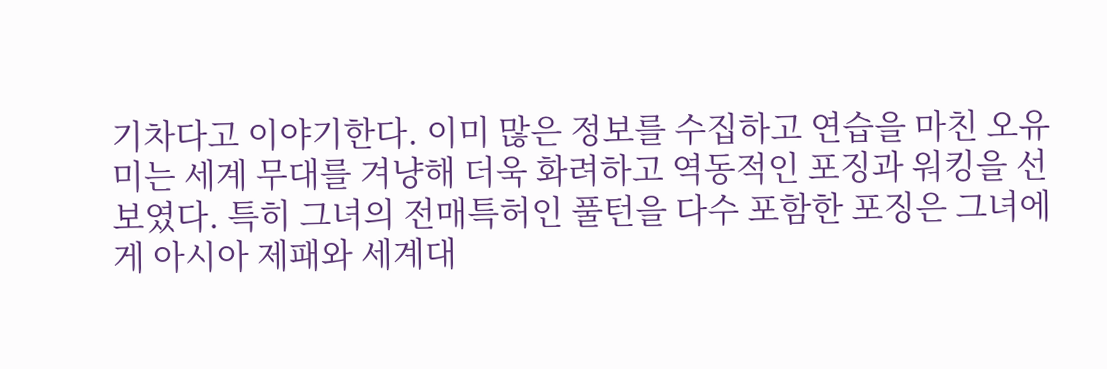기차다고 이야기한다. 이미 많은 정보를 수집하고 연습을 마친 오유미는 세계 무대를 겨냥해 더욱 화려하고 역동적인 포징과 워킹을 선보였다. 특히 그녀의 전매특허인 풀턴을 다수 포함한 포징은 그녀에게 아시아 제패와 세계대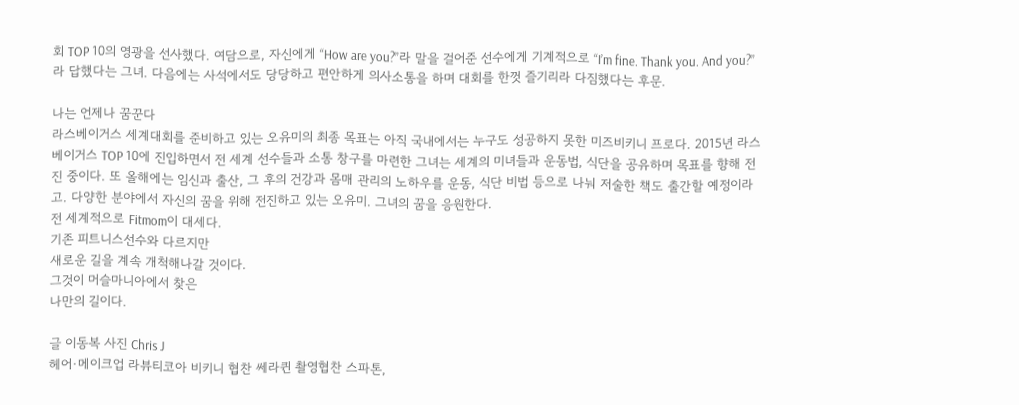회 TOP 10의 영광을 선사했다. 여담으로, 자신에게 “How are you?”라 말을 걸어준 선수에게 기계적으로 “I’m fine. Thank you. And you?”라 답했다는 그녀. 다음에는 사석에서도 당당하고 편안하게 의사소통을 하며 대회를 한껏 즐기리라 다짐했다는 후문.

나는 언제나 꿈꾼다
라스베이거스 세계대회를 준비하고 있는 오유미의 최종 목표는 아직 국내에서는 누구도 성공하지 못한 미즈비키니 프로다. 2015년 라스베이거스 TOP 10에 진입하면서 전 세계 선수들과 소통 창구를 마련한 그녀는 세계의 미녀들과 운동법, 식단을 공유하며 목표를 향해 전진 중이다. 또 올해에는 임신과 출산, 그 후의 건강과 몸매 관리의 노하우를 운동, 식단 비법 등으로 나눠 저술한 책도 출간할 예정이라고. 다양한 분야에서 자신의 꿈을 위해 전진하고 있는 오유미. 그녀의 꿈을 응원한다.
전 세계적으로 Fitmom이 대세다.
기존 피트니스선수와 다르지만
새로운 길을 계속 개척해나갈 것이다.
그것이 머슬마니아에서 찾은
나만의 길이다.

글 이동복 사진 Chris J
헤어·메이크업 라뷰티코아 비키니 협찬 쎄라퀸 촬영협찬 스파톤,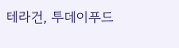테라건, 투데이푸드